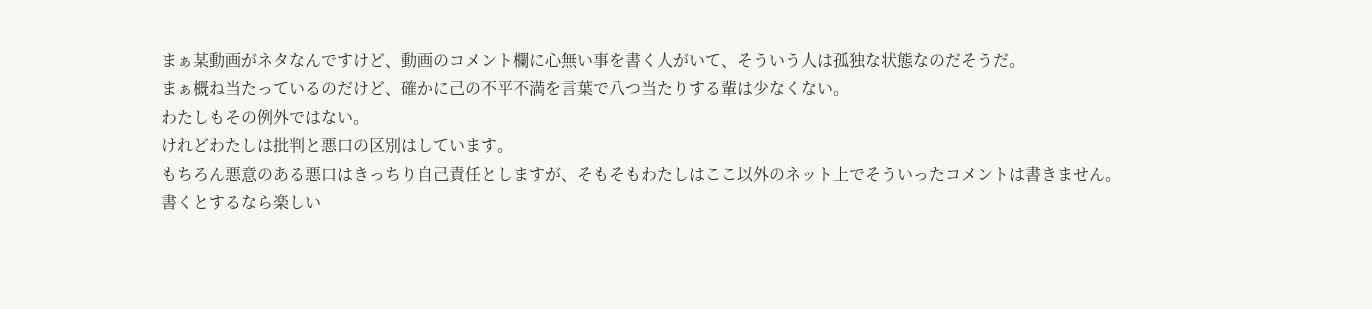まぁ某動画がネタなんですけど、動画のコメント欄に心無い事を書く人がいて、そういう人は孤独な状態なのだそうだ。
まぁ概ね当たっているのだけど、確かに己の不平不満を言葉で八つ当たりする輩は少なくない。
わたしもその例外ではない。
けれどわたしは批判と悪口の区別はしています。
もちろん悪意のある悪口はきっちり自己責任としますが、そもそもわたしはここ以外のネット上でそういったコメントは書きません。
書くとするなら楽しい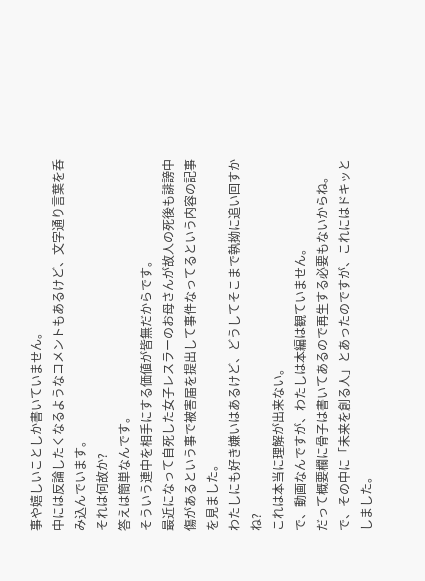事や嬉しいことしか書いていません。
中には反論したくなるようなコメントもあるけど、文字通り言葉を呑み込んでいます。
それは何故か?
答えは簡単なんです。
そういう連中を相手にする価値が皆無だからです。
最近になって自死した女子レスラーのお母さんが故人の死後も誹謗中傷があるという事で被害届を提出して事件なってるという内容の記事を見ました。
わたしにも好き嫌いはあるけど、どうしてそこまで執拗に追い回すかね?
これは本当に理解が出来ない。
で、動画なんですが、わたしは本編は観ていません。
だって概要欄に骨子は書いてあるので再生する必要もないからね。
で、その中に「未来を創る人」とあったのですが、これにはドキッとしました。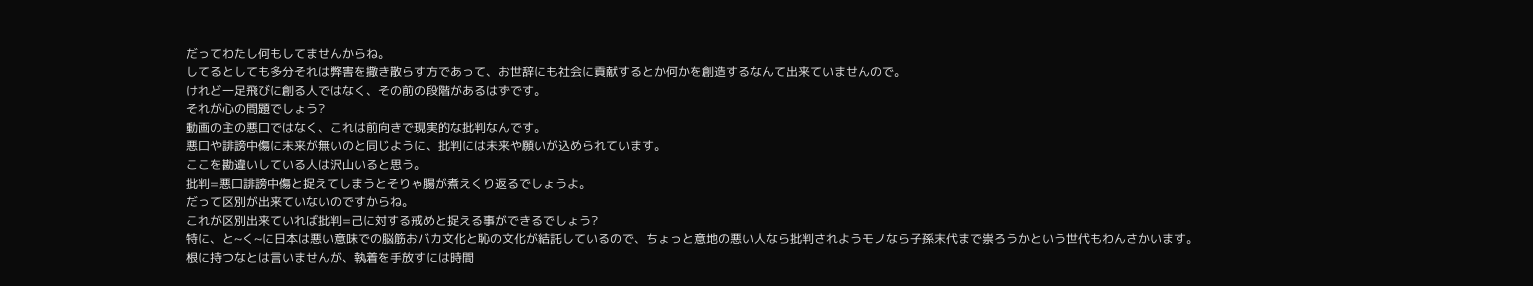だってわたし何もしてませんからね。
してるとしても多分それは弊害を撒き散らす方であって、お世辞にも社会に貢献するとか何かを創造するなんて出来ていませんので。
けれど一足飛びに創る人ではなく、その前の段階があるはずです。
それが心の問題でしょう?
動画の主の悪口ではなく、これは前向きで現実的な批判なんです。
悪口や誹謗中傷に未来が無いのと同じように、批判には未来や願いが込められています。
ここを勘違いしている人は沢山いると思う。
批判=悪口誹謗中傷と捉えてしまうとそりゃ腸が煮えくり返るでしょうよ。
だって区別が出来ていないのですからね。
これが区別出来ていれば批判=己に対する戒めと捉える事ができるでしょう?
特に、と~く~に日本は悪い意味での脳筋おバカ文化と恥の文化が結託しているので、ちょっと意地の悪い人なら批判されようモノなら子孫末代まで祟ろうかという世代もわんさかいます。
根に持つなとは言いませんが、執着を手放すには時間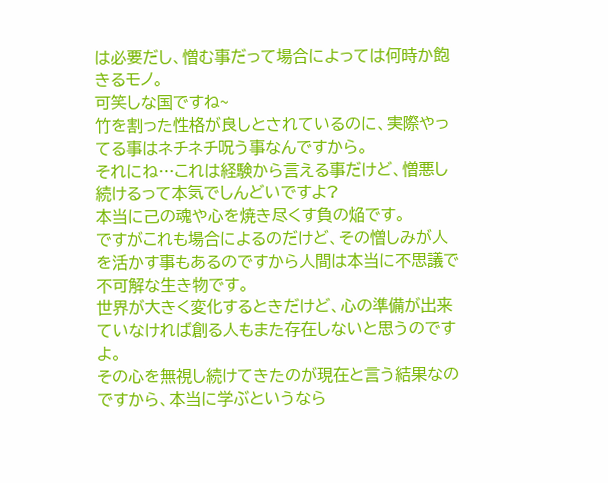は必要だし、憎む事だって場合によっては何時か飽きるモノ。
可笑しな国ですね~
竹を割った性格が良しとされているのに、実際やってる事はネチネチ呪う事なんですから。
それにね…これは経験から言える事だけど、憎悪し続けるって本気でしんどいですよ?
本当に己の魂や心を焼き尽くす負の焔です。
ですがこれも場合によるのだけど、その憎しみが人を活かす事もあるのですから人間は本当に不思議で不可解な生き物です。
世界が大きく変化するときだけど、心の準備が出来ていなければ創る人もまた存在しないと思うのですよ。
その心を無視し続けてきたのが現在と言う結果なのですから、本当に学ぶというなら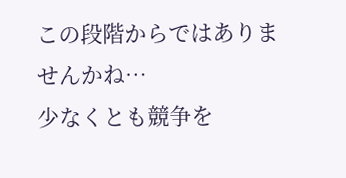この段階からではありませんかね…
少なくとも競争を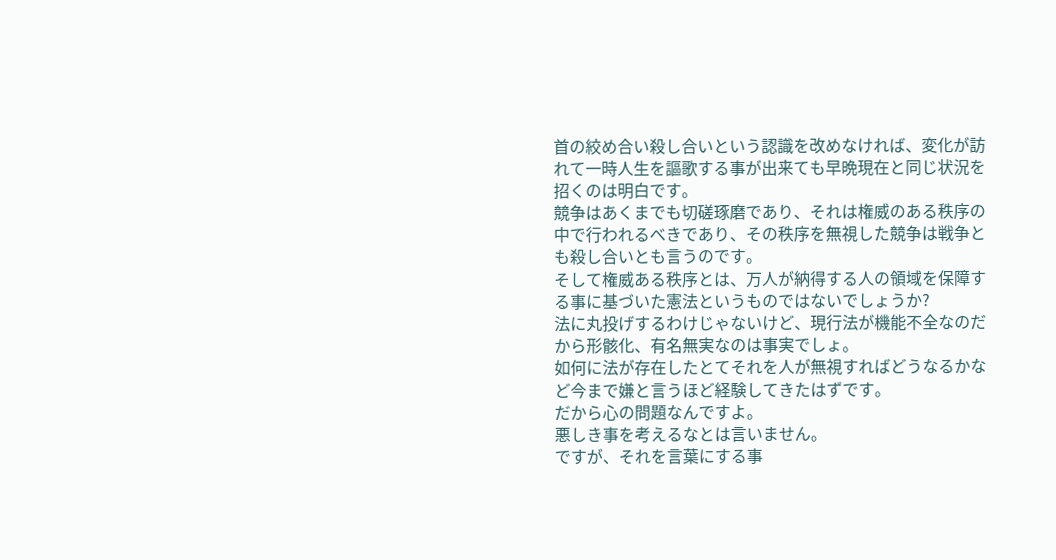首の絞め合い殺し合いという認識を改めなければ、変化が訪れて一時人生を謳歌する事が出来ても早晩現在と同じ状況を招くのは明白です。
競争はあくまでも切磋琢磨であり、それは権威のある秩序の中で行われるべきであり、その秩序を無視した競争は戦争とも殺し合いとも言うのです。
そして権威ある秩序とは、万人が納得する人の領域を保障する事に基づいた憲法というものではないでしょうか?
法に丸投げするわけじゃないけど、現行法が機能不全なのだから形骸化、有名無実なのは事実でしょ。
如何に法が存在したとてそれを人が無視すればどうなるかなど今まで嫌と言うほど経験してきたはずです。
だから心の問題なんですよ。
悪しき事を考えるなとは言いません。
ですが、それを言葉にする事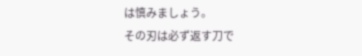は慎みましょう。
その刃は必ず返す刀で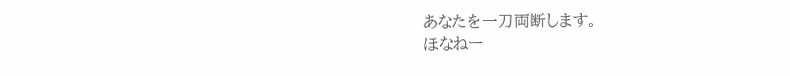あなたを一刀両断します。
ほなねー